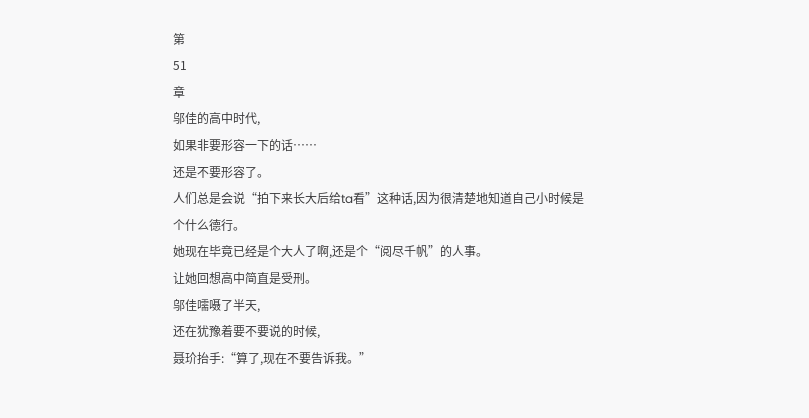第
51
章
邬佳的高中时代,
如果非要形容一下的话……
还是不要形容了。
人们总是会说“拍下来长大后给ta看”这种话,因为很清楚地知道自己小时候是个什么德行。
她现在毕竟已经是个大人了啊,还是个“阅尽千帆”的人事。
让她回想高中简直是受刑。
邬佳嚅嗫了半天,
还在犹豫着要不要说的时候,
聂玠抬手:“算了,现在不要告诉我。”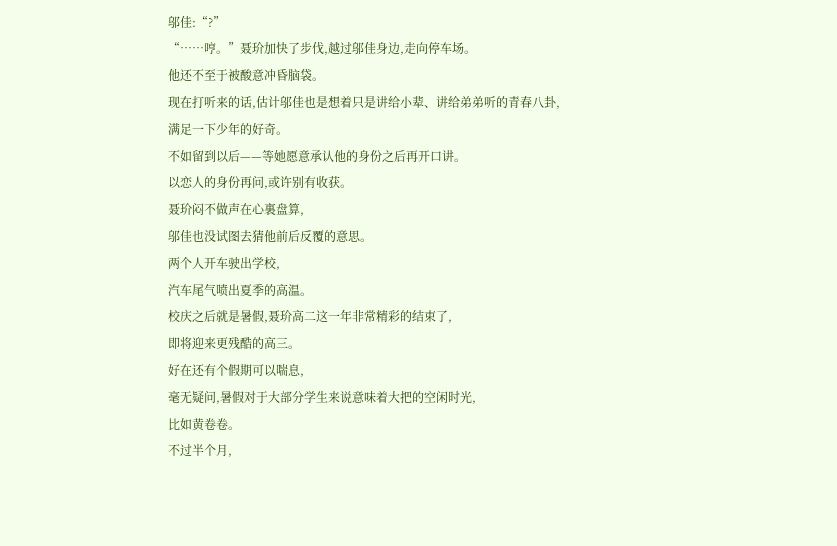邬佳:“?”
“……哼。”聂玠加快了步伐,越过邬佳身边,走向停车场。
他还不至于被酸意冲昏脑袋。
现在打听来的话,估计邬佳也是想着只是讲给小辈、讲给弟弟听的青春八卦,
满足一下少年的好奇。
不如留到以后——等她愿意承认他的身份之后再开口讲。
以恋人的身份再问,或许别有收获。
聂玠闷不做声在心裏盘算,
邬佳也没试图去猜他前后反覆的意思。
两个人开车驶出学校,
汽车尾气喷出夏季的高温。
校庆之后就是暑假,聂玠高二这一年非常精彩的结束了,
即将迎来更残酷的高三。
好在还有个假期可以喘息,
毫无疑问,暑假对于大部分学生来说意味着大把的空闲时光,
比如黄卷卷。
不过半个月,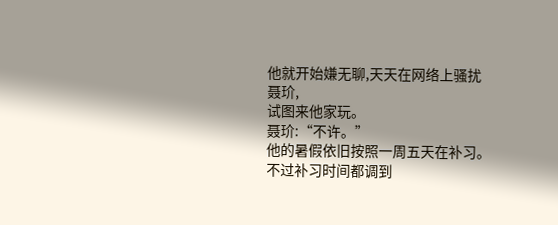他就开始嫌无聊,天天在网络上骚扰聂玠,
试图来他家玩。
聂玠:“不许。”
他的暑假依旧按照一周五天在补习。
不过补习时间都调到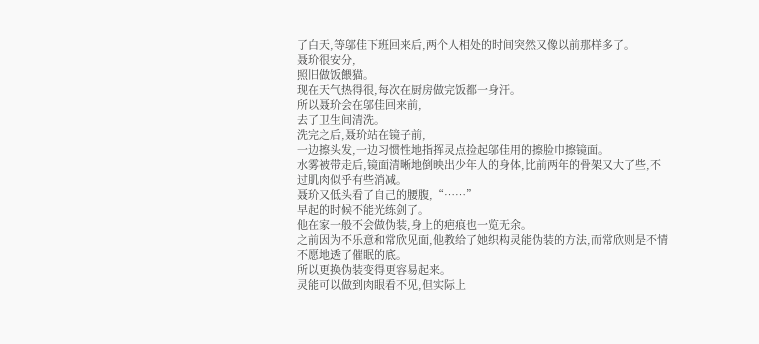了白天,等邬佳下班回来后,两个人相处的时间突然又像以前那样多了。
聂玠很安分,
照旧做饭餵猫。
现在天气热得很,每次在厨房做完饭都一身汗。
所以聂玠会在邬佳回来前,
去了卫生间清洗。
洗完之后,聂玠站在镜子前,
一边擦头发,一边习惯性地指挥灵点捡起邬佳用的擦脸巾擦镜面。
水雾被带走后,镜面清晰地倒映出少年人的身体,比前两年的骨架又大了些,不过肌肉似乎有些消减。
聂玠又低头看了自己的腰腹,“……”
早起的时候不能光练剑了。
他在家一般不会做伪装,身上的疤痕也一览无余。
之前因为不乐意和常欣见面,他教给了她织构灵能伪装的方法,而常欣则是不情不愿地透了催眠的底。
所以更换伪装变得更容易起来。
灵能可以做到肉眼看不见,但实际上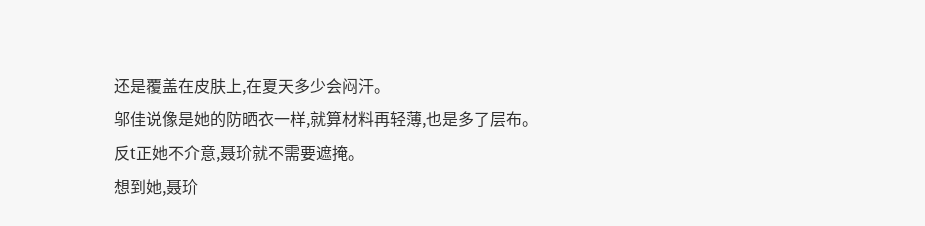还是覆盖在皮肤上,在夏天多少会闷汗。
邬佳说像是她的防晒衣一样,就算材料再轻薄,也是多了层布。
反t正她不介意,聂玠就不需要遮掩。
想到她,聂玠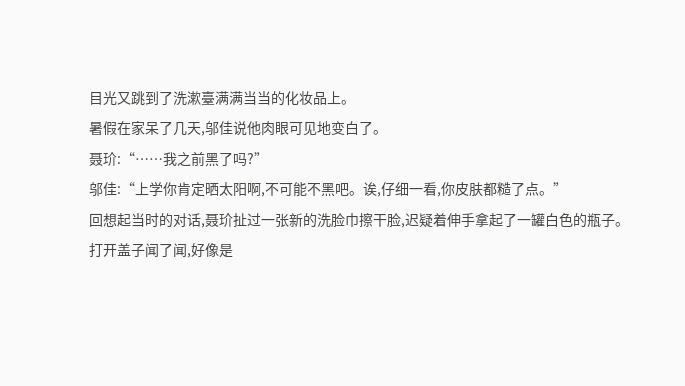目光又跳到了洗漱臺满满当当的化妆品上。
暑假在家呆了几天,邬佳说他肉眼可见地变白了。
聂玠:“……我之前黑了吗?”
邬佳:“上学你肯定晒太阳啊,不可能不黑吧。诶,仔细一看,你皮肤都糙了点。”
回想起当时的对话,聂玠扯过一张新的洗脸巾擦干脸,迟疑着伸手拿起了一罐白色的瓶子。
打开盖子闻了闻,好像是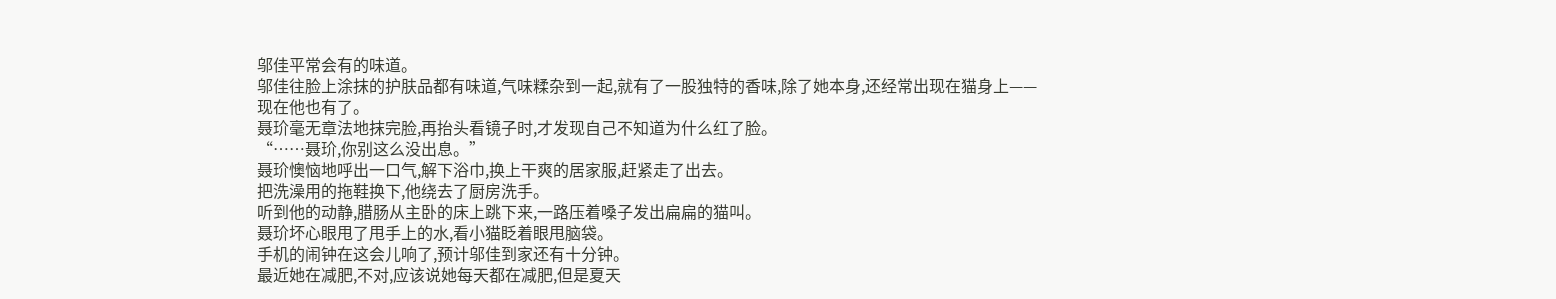邬佳平常会有的味道。
邬佳往脸上涂抹的护肤品都有味道,气味糅杂到一起,就有了一股独特的香味,除了她本身,还经常出现在猫身上——
现在他也有了。
聂玠毫无章法地抹完脸,再抬头看镜子时,才发现自己不知道为什么红了脸。
“……聂玠,你别这么没出息。”
聂玠懊恼地呼出一口气,解下浴巾,换上干爽的居家服,赶紧走了出去。
把洗澡用的拖鞋换下,他绕去了厨房洗手。
听到他的动静,腊肠从主卧的床上跳下来,一路压着嗓子发出扁扁的猫叫。
聂玠坏心眼甩了甩手上的水,看小猫眨着眼甩脑袋。
手机的闹钟在这会儿响了,预计邬佳到家还有十分钟。
最近她在减肥,不对,应该说她每天都在减肥,但是夏天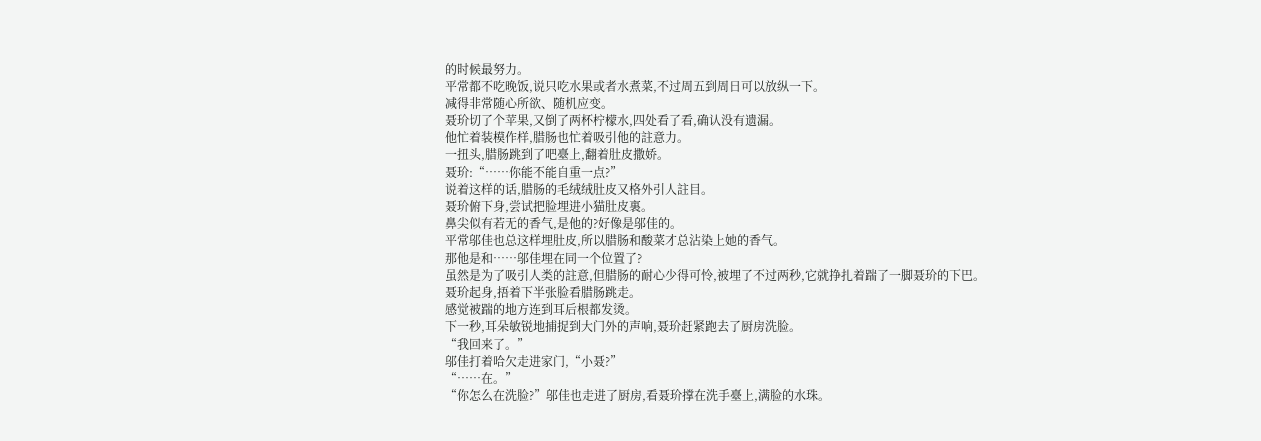的时候最努力。
平常都不吃晚饭,说只吃水果或者水煮菜,不过周五到周日可以放纵一下。
减得非常随心所欲、随机应变。
聂玠切了个苹果,又倒了两杯柠檬水,四处看了看,确认没有遗漏。
他忙着装模作样,腊肠也忙着吸引他的註意力。
一扭头,腊肠跳到了吧臺上,翻着肚皮撒娇。
聂玠:“……你能不能自重一点?”
说着这样的话,腊肠的毛绒绒肚皮又格外引人註目。
聂玠俯下身,尝试把脸埋进小猫肚皮裏。
鼻尖似有若无的香气,是他的?好像是邬佳的。
平常邬佳也总这样埋肚皮,所以腊肠和酸菜才总沾染上她的香气。
那他是和……邬佳埋在同一个位置了?
虽然是为了吸引人类的註意,但腊肠的耐心少得可怜,被埋了不过两秒,它就挣扎着踹了一脚聂玠的下巴。
聂玠起身,捂着下半张脸看腊肠跳走。
感觉被踹的地方连到耳后根都发烫。
下一秒,耳朵敏锐地捕捉到大门外的声响,聂玠赶紧跑去了厨房洗脸。
“我回来了。”
邬佳打着哈欠走进家门,“小聂?”
“……在。”
“你怎么在洗脸?”邬佳也走进了厨房,看聂玠撑在洗手臺上,满脸的水珠。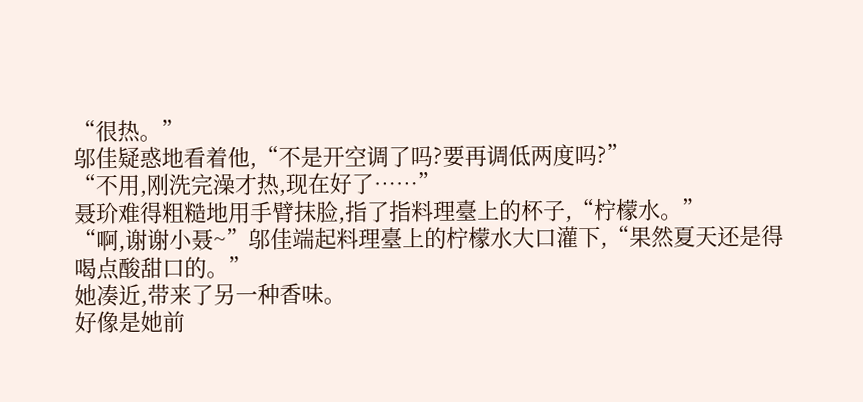“很热。”
邬佳疑惑地看着他,“不是开空调了吗?要再调低两度吗?”
“不用,刚洗完澡才热,现在好了……”
聂玠难得粗糙地用手臂抹脸,指了指料理臺上的杯子,“柠檬水。”
“啊,谢谢小聂~”邬佳端起料理臺上的柠檬水大口灌下,“果然夏天还是得喝点酸甜口的。”
她凑近,带来了另一种香味。
好像是她前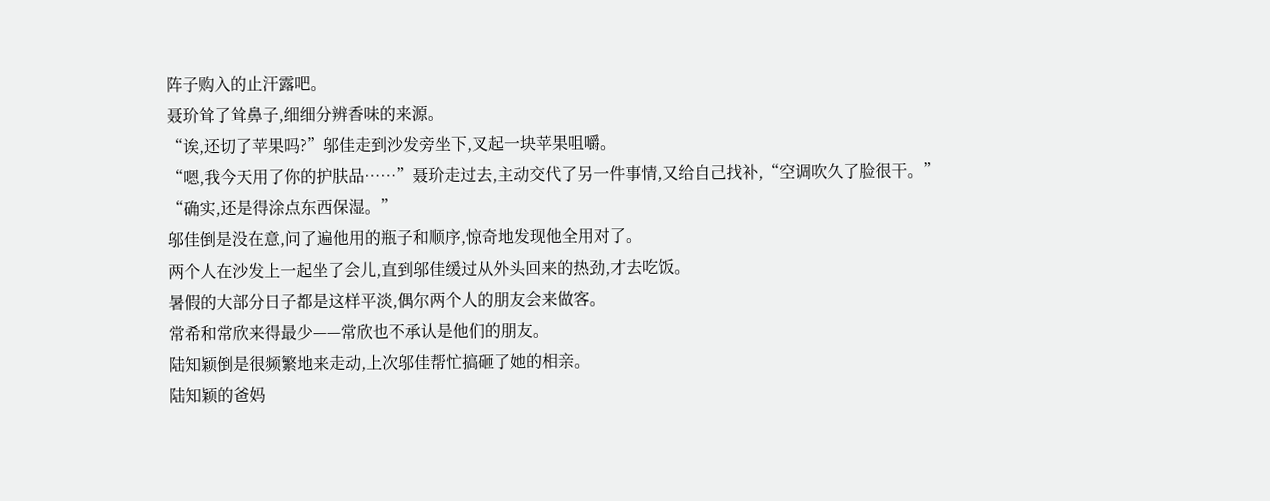阵子购入的止汗露吧。
聂玠耸了耸鼻子,细细分辨香味的来源。
“诶,还切了苹果吗?”邬佳走到沙发旁坐下,叉起一块苹果咀嚼。
“嗯,我今天用了你的护肤品……”聂玠走过去,主动交代了另一件事情,又给自己找补,“空调吹久了脸很干。”
“确实,还是得涂点东西保湿。”
邬佳倒是没在意,问了遍他用的瓶子和顺序,惊奇地发现他全用对了。
两个人在沙发上一起坐了会儿,直到邬佳缓过从外头回来的热劲,才去吃饭。
暑假的大部分日子都是这样平淡,偶尔两个人的朋友会来做客。
常希和常欣来得最少——常欣也不承认是他们的朋友。
陆知颖倒是很频繁地来走动,上次邬佳帮忙搞砸了她的相亲。
陆知颖的爸妈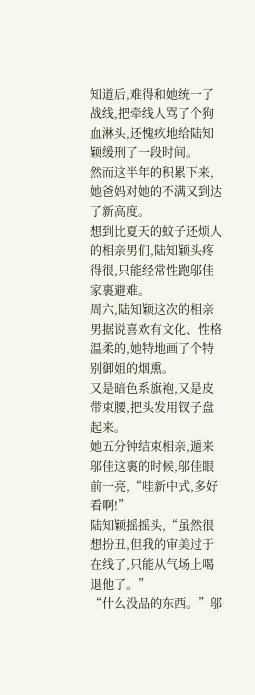知道后,难得和她统一了战线,把牵线人骂了个狗血淋头,还愧疚地给陆知颖缓刑了一段时间。
然而这半年的积累下来,她爸妈对她的不满又到达了新高度。
想到比夏天的蚊子还烦人的相亲男们,陆知颖头疼得很,只能经常性跑邬佳家裏避难。
周六,陆知颖这次的相亲男据说喜欢有文化、性格温柔的,她特地画了个特别御姐的烟熏。
又是暗色系旗袍,又是皮带束腰,把头发用钗子盘起来。
她五分钟结束相亲,遁来邬佳这裏的时候,邬佳眼前一亮,“哇新中式,多好看啊!”
陆知颖摇摇头,“虽然很想扮丑,但我的审美过于在线了,只能从气场上喝退他了。”
“什么没品的东西。”邬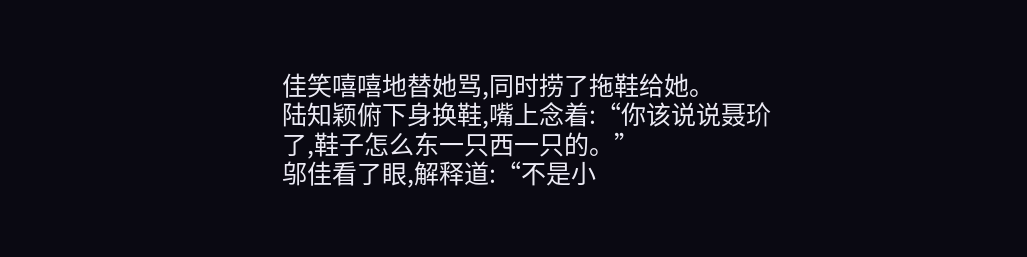佳笑嘻嘻地替她骂,同时捞了拖鞋给她。
陆知颖俯下身换鞋,嘴上念着:“你该说说聂玠了,鞋子怎么东一只西一只的。”
邬佳看了眼,解释道:“不是小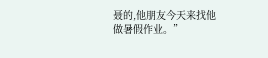聂的,他朋友今天来找他做暑假作业。”